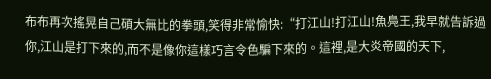布布再次搖晃自己碩大無比的拳頭,笑得非常愉快:“打江山!打江山!魚鳧王,我早就告訴過你,江山是打下來的,而不是像你這樣巧言令色騙下來的。這裡,是大炎帝國的天下,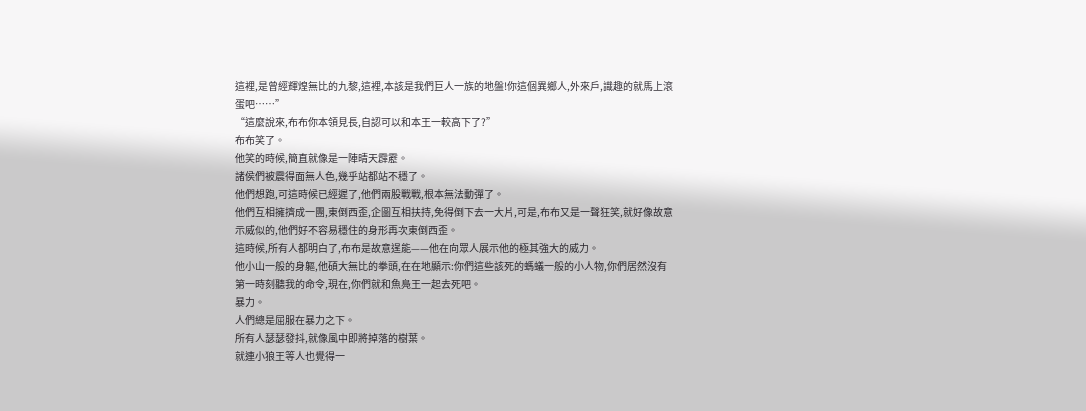這裡,是曾經輝煌無比的九黎,這裡,本該是我們巨人一族的地盤!你這個異鄉人,外來戶,識趣的就馬上滾蛋吧……”
“這麼說來,布布你本領見長,自認可以和本王一較高下了?”
布布笑了。
他笑的時候,簡直就像是一陣晴天霹靂。
諸侯們被震得面無人色,幾乎站都站不穩了。
他們想跑,可這時候已經遲了,他們兩股戰戰,根本無法動彈了。
他們互相擁擠成一團,東倒西歪,企圖互相扶持,免得倒下去一大片,可是,布布又是一聲狂笑,就好像故意示威似的,他們好不容易穩住的身形再次東倒西歪。
這時候,所有人都明白了,布布是故意逞能——他在向眾人展示他的極其強大的威力。
他小山一般的身軀,他碩大無比的拳頭,在在地顯示:你們這些該死的螞蟻一般的小人物,你們居然沒有第一時刻聽我的命令,現在,你們就和魚鳧王一起去死吧。
暴力。
人們總是屈服在暴力之下。
所有人瑟瑟發抖,就像風中即將掉落的樹葉。
就連小狼王等人也覺得一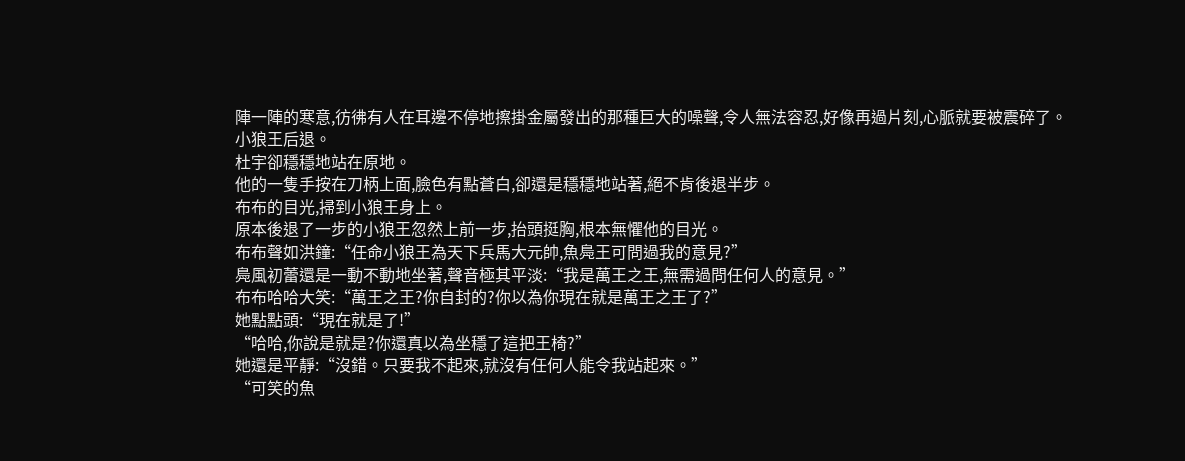陣一陣的寒意,彷彿有人在耳邊不停地擦掛金屬發出的那種巨大的噪聲,令人無法容忍,好像再過片刻,心脈就要被震碎了。
小狼王后退。
杜宇卻穩穩地站在原地。
他的一隻手按在刀柄上面,臉色有點蒼白,卻還是穩穩地站著,絕不肯後退半步。
布布的目光,掃到小狼王身上。
原本後退了一步的小狼王忽然上前一步,抬頭挺胸,根本無懼他的目光。
布布聲如洪鐘:“任命小狼王為天下兵馬大元帥,魚鳧王可問過我的意見?”
鳧風初蕾還是一動不動地坐著,聲音極其平淡:“我是萬王之王,無需過問任何人的意見。”
布布哈哈大笑:“萬王之王?你自封的?你以為你現在就是萬王之王了?”
她點點頭:“現在就是了!”
“哈哈,你說是就是?你還真以為坐穩了這把王椅?”
她還是平靜:“沒錯。只要我不起來,就沒有任何人能令我站起來。”
“可笑的魚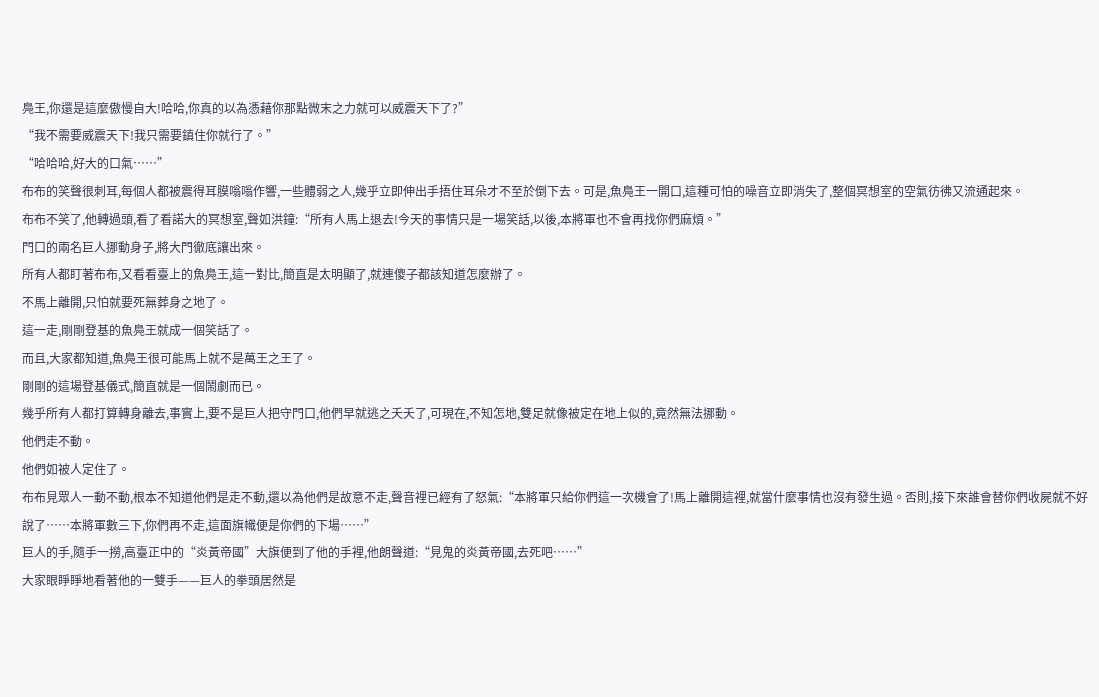鳧王,你還是這麼傲慢自大!哈哈,你真的以為憑藉你那點微末之力就可以威震天下了?”
“我不需要威震天下!我只需要鎮住你就行了。”
“哈哈哈,好大的口氣……”
布布的笑聲很刺耳,每個人都被震得耳膜嗡嗡作響,一些體弱之人,幾乎立即伸出手捂住耳朵才不至於倒下去。可是,魚鳧王一開口,這種可怕的噪音立即消失了,整個冥想室的空氣彷彿又流通起來。
布布不笑了,他轉過頭,看了看諾大的冥想室,聲如洪鐘:“所有人馬上退去!今天的事情只是一場笑話,以後,本將軍也不會再找你們麻煩。”
門口的兩名巨人挪動身子,將大門徹底讓出來。
所有人都盯著布布,又看看臺上的魚鳧王,這一對比,簡直是太明顯了,就連傻子都該知道怎麼辦了。
不馬上離開,只怕就要死無葬身之地了。
這一走,剛剛登基的魚鳧王就成一個笑話了。
而且,大家都知道,魚鳧王很可能馬上就不是萬王之王了。
剛剛的這場登基儀式,簡直就是一個鬧劇而已。
幾乎所有人都打算轉身離去,事實上,要不是巨人把守門口,他們早就逃之夭夭了,可現在,不知怎地,雙足就像被定在地上似的,竟然無法挪動。
他們走不動。
他們如被人定住了。
布布見眾人一動不動,根本不知道他們是走不動,還以為他們是故意不走,聲音裡已經有了怒氣:“本將軍只給你們這一次機會了!馬上離開這裡,就當什麼事情也沒有發生過。否則,接下來誰會替你們收屍就不好說了……本將軍數三下,你們再不走,這面旗幟便是你們的下場……”
巨人的手,隨手一撈,高臺正中的“炎黃帝國”大旗便到了他的手裡,他朗聲道:“見鬼的炎黃帝國,去死吧……”
大家眼睜睜地看著他的一雙手——巨人的拳頭居然是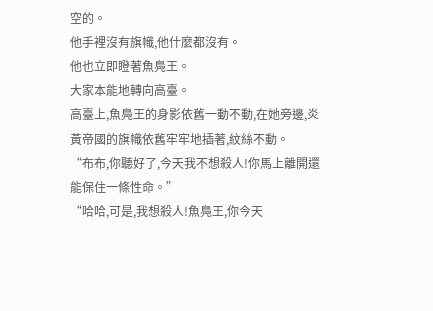空的。
他手裡沒有旗幟,他什麼都沒有。
他也立即瞪著魚鳧王。
大家本能地轉向高臺。
高臺上,魚鳧王的身影依舊一動不動,在她旁邊,炎黃帝國的旗幟依舊牢牢地插著,紋絲不動。
“布布,你聽好了,今天我不想殺人!你馬上離開還能保住一條性命。”
“哈哈,可是,我想殺人!魚鳧王,你今天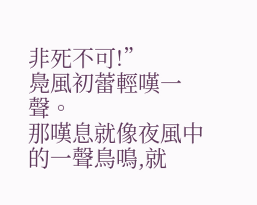非死不可!”
鳧風初蕾輕嘆一聲。
那嘆息就像夜風中的一聲鳥鳴,就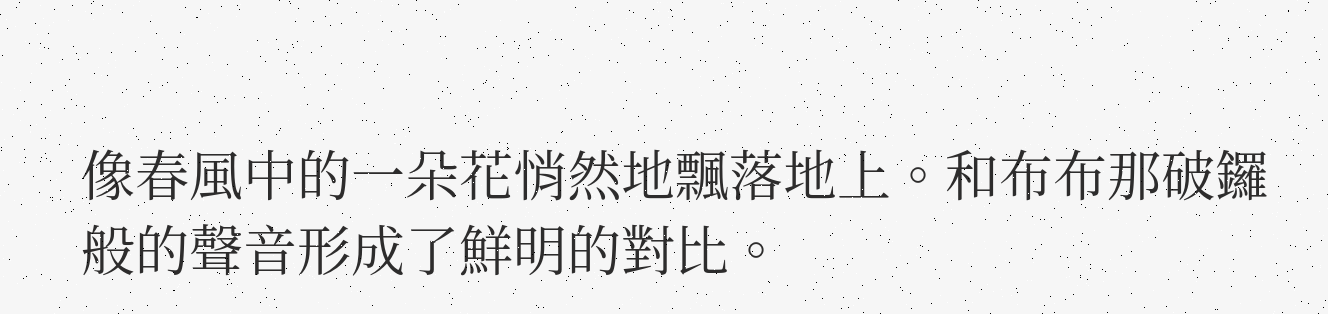像春風中的一朵花悄然地飄落地上。和布布那破鑼般的聲音形成了鮮明的對比。